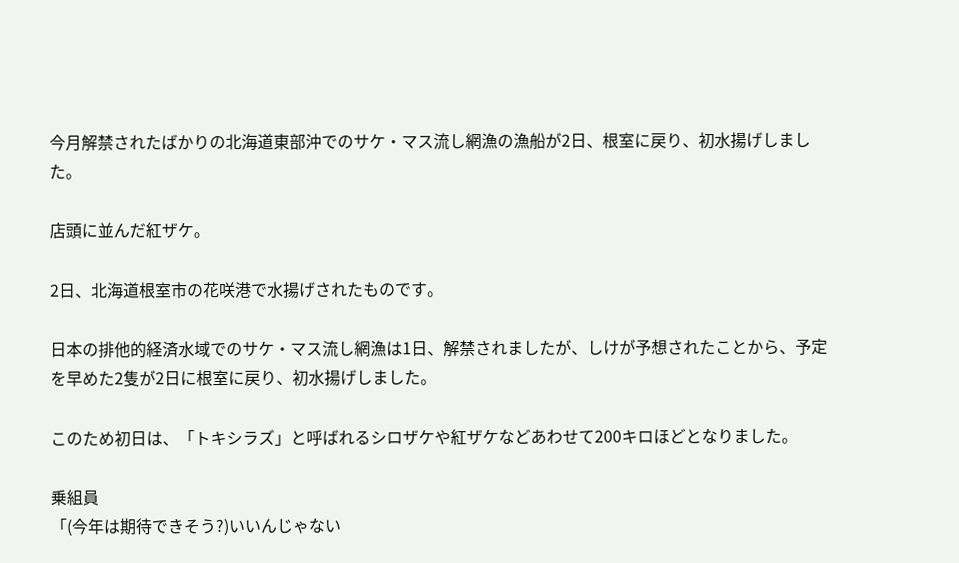今月解禁されたばかりの北海道東部沖でのサケ・マス流し網漁の漁船が2日、根室に戻り、初水揚げしました。

店頭に並んだ紅ザケ。

2日、北海道根室市の花咲港で水揚げされたものです。

日本の排他的経済水域でのサケ・マス流し網漁は1日、解禁されましたが、しけが予想されたことから、予定を早めた2隻が2日に根室に戻り、初水揚げしました。

このため初日は、「トキシラズ」と呼ばれるシロザケや紅ザケなどあわせて200キロほどとなりました。

乗組員
「(今年は期待できそう?)いいんじゃない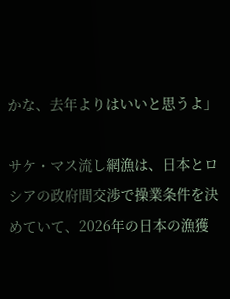かな、去年よりはいいと思うよ」

サケ・マス流し網漁は、日本とロシアの政府間交渉で操業条件を決めていて、2026年の日本の漁獲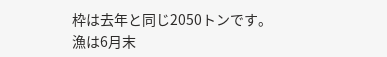枠は去年と同じ2050トンです。
漁は6月末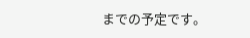までの予定です。